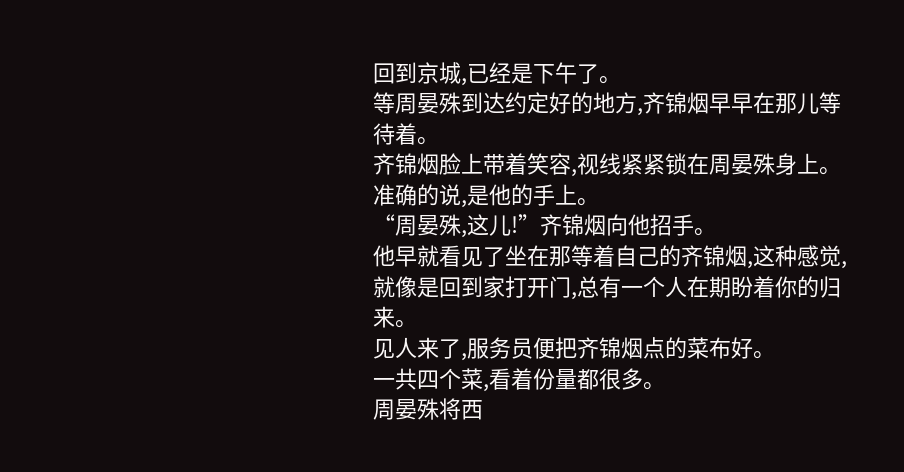回到京城,已经是下午了。
等周晏殊到达约定好的地方,齐锦烟早早在那儿等待着。
齐锦烟脸上带着笑容,视线紧紧锁在周晏殊身上。
准确的说,是他的手上。
“周晏殊,这儿!”齐锦烟向他招手。
他早就看见了坐在那等着自己的齐锦烟,这种感觉,就像是回到家打开门,总有一个人在期盼着你的归来。
见人来了,服务员便把齐锦烟点的菜布好。
一共四个菜,看着份量都很多。
周晏殊将西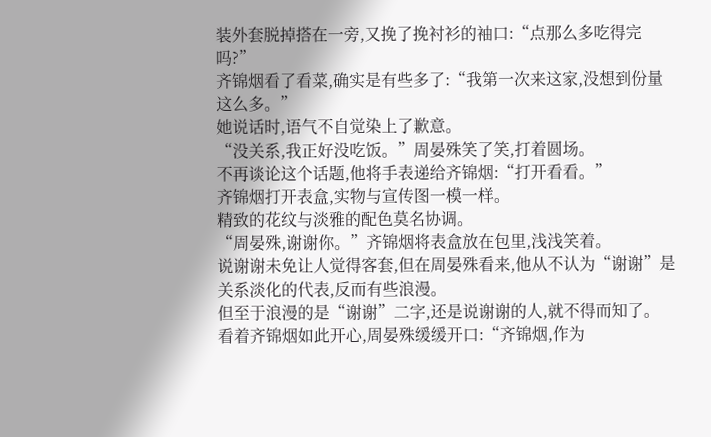装外套脱掉搭在一旁,又挽了挽衬衫的袖口:“点那么多吃得完吗?”
齐锦烟看了看菜,确实是有些多了:“我第一次来这家,没想到份量这么多。”
她说话时,语气不自觉染上了歉意。
“没关系,我正好没吃饭。”周晏殊笑了笑,打着圆场。
不再谈论这个话题,他将手表递给齐锦烟:“打开看看。”
齐锦烟打开表盒,实物与宣传图一模一样。
精致的花纹与淡雅的配色莫名协调。
“周晏殊,谢谢你。”齐锦烟将表盒放在包里,浅浅笑着。
说谢谢未免让人觉得客套,但在周晏殊看来,他从不认为“谢谢”是关系淡化的代表,反而有些浪漫。
但至于浪漫的是“谢谢”二字,还是说谢谢的人,就不得而知了。
看着齐锦烟如此开心,周晏殊缓缓开口:“齐锦烟,作为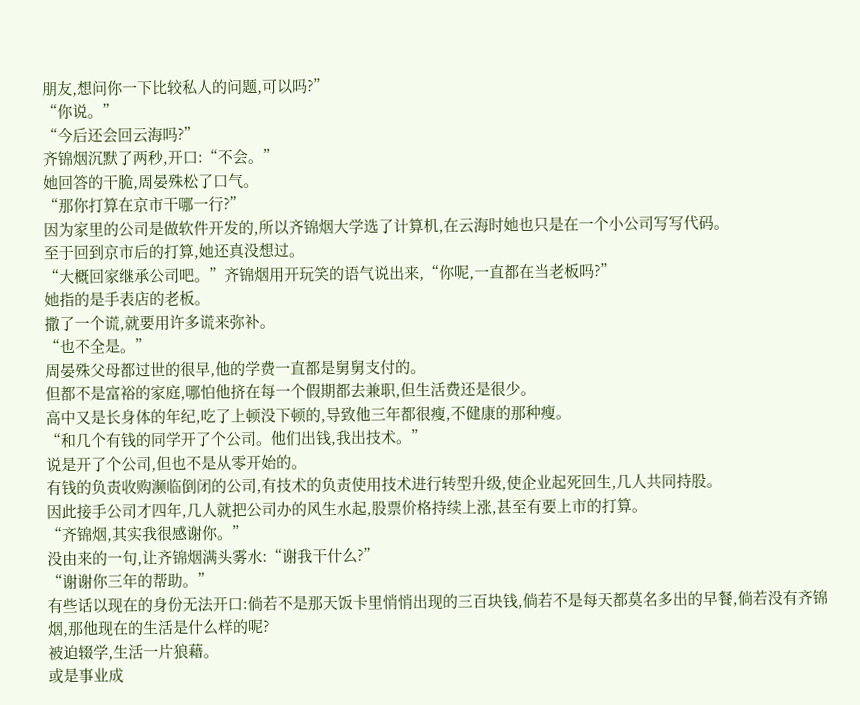朋友,想问你一下比较私人的问题,可以吗?”
“你说。”
“今后还会回云海吗?”
齐锦烟沉默了两秒,开口:“不会。”
她回答的干脆,周晏殊松了口气。
“那你打算在京市干哪一行?”
因为家里的公司是做软件开发的,所以齐锦烟大学选了计算机,在云海时她也只是在一个小公司写写代码。
至于回到京市后的打算,她还真没想过。
“大概回家继承公司吧。”齐锦烟用开玩笑的语气说出来,“你呢,一直都在当老板吗?”
她指的是手表店的老板。
撒了一个谎,就要用许多谎来弥补。
“也不全是。”
周晏殊父母都过世的很早,他的学费一直都是舅舅支付的。
但都不是富裕的家庭,哪怕他挤在每一个假期都去兼职,但生活费还是很少。
高中又是长身体的年纪,吃了上顿没下顿的,导致他三年都很瘦,不健康的那种瘦。
“和几个有钱的同学开了个公司。他们出钱,我出技术。”
说是开了个公司,但也不是从零开始的。
有钱的负责收购濒临倒闭的公司,有技术的负责使用技术进行转型升级,使企业起死回生,几人共同持股。
因此接手公司才四年,几人就把公司办的风生水起,股票价格持续上涨,甚至有要上市的打算。
“齐锦烟,其实我很感谢你。”
没由来的一句,让齐锦烟满头雾水:“谢我干什么?”
“谢谢你三年的帮助。”
有些话以现在的身份无法开口:倘若不是那天饭卡里悄悄出现的三百块钱,倘若不是每天都莫名多出的早餐,倘若没有齐锦烟,那他现在的生活是什么样的呢?
被迫辍学,生活一片狼藉。
或是事业成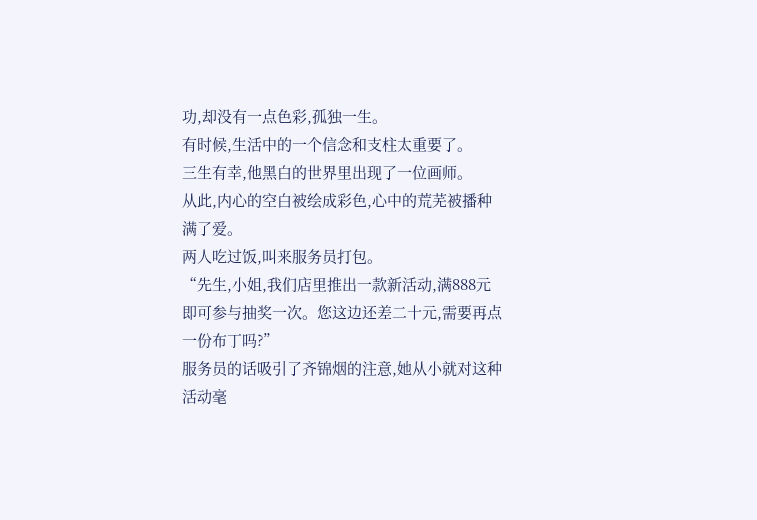功,却没有一点色彩,孤独一生。
有时候,生活中的一个信念和支柱太重要了。
三生有幸,他黑白的世界里出现了一位画师。
从此,内心的空白被绘成彩色,心中的荒芜被播种满了爱。
两人吃过饭,叫来服务员打包。
“先生,小姐,我们店里推出一款新活动,满888元即可参与抽奖一次。您这边还差二十元,需要再点一份布丁吗?”
服务员的话吸引了齐锦烟的注意,她从小就对这种活动毫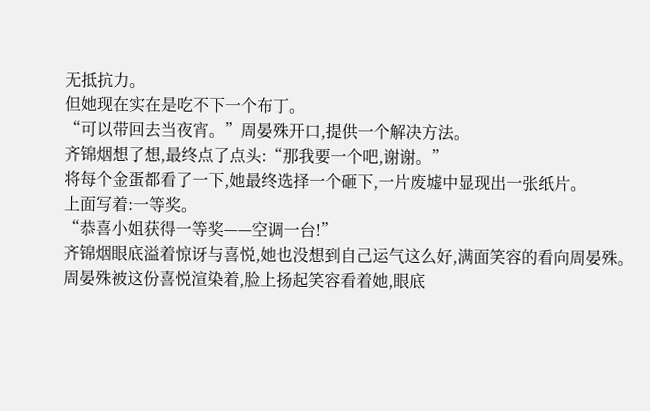无抵抗力。
但她现在实在是吃不下一个布丁。
“可以带回去当夜宵。”周晏殊开口,提供一个解决方法。
齐锦烟想了想,最终点了点头:“那我要一个吧,谢谢。”
将每个金蛋都看了一下,她最终选择一个砸下,一片废墟中显现出一张纸片。
上面写着:一等奖。
“恭喜小姐获得一等奖——空调一台!”
齐锦烟眼底溢着惊讶与喜悦,她也没想到自己运气这么好,满面笑容的看向周晏殊。
周晏殊被这份喜悦渲染着,脸上扬起笑容看着她,眼底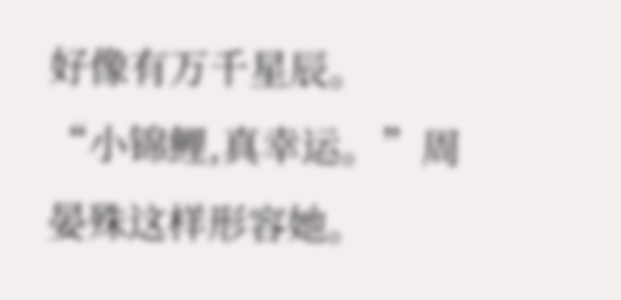好像有万千星辰。
“小锦鲤,真幸运。”周晏殊这样形容她。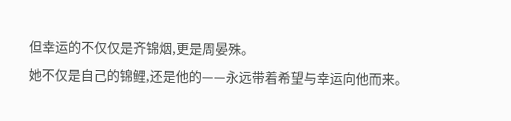但幸运的不仅仅是齐锦烟,更是周晏殊。
她不仅是自己的锦鲤,还是他的——永远带着希望与幸运向他而来。